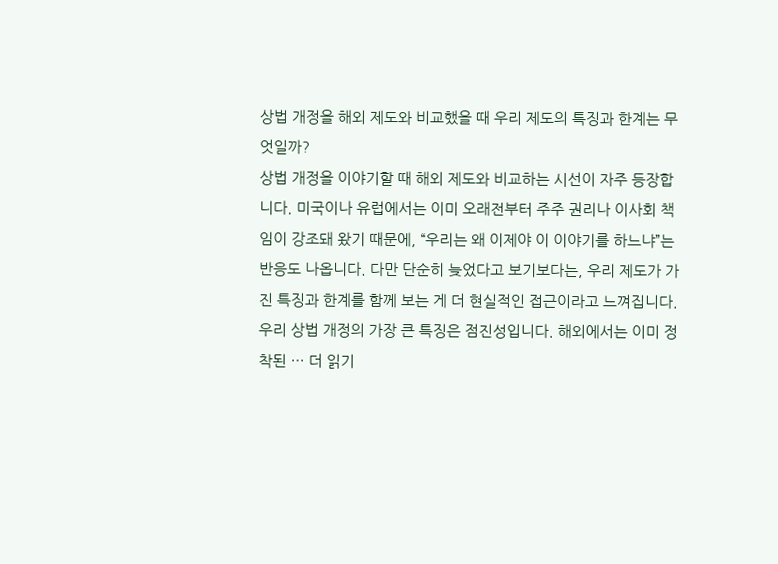상법 개정을 해외 제도와 비교했을 때 우리 제도의 특징과 한계는 무엇일까?
상법 개정을 이야기할 때 해외 제도와 비교하는 시선이 자주 등장합니다. 미국이나 유럽에서는 이미 오래전부터 주주 권리나 이사회 책임이 강조돼 왔기 때문에, “우리는 왜 이제야 이 이야기를 하느냐”는 반응도 나옵니다. 다만 단순히 늦었다고 보기보다는, 우리 제도가 가진 특징과 한계를 함께 보는 게 더 현실적인 접근이라고 느껴집니다. 우리 상법 개정의 가장 큰 특징은 점진성입니다. 해외에서는 이미 정착된 … 더 읽기